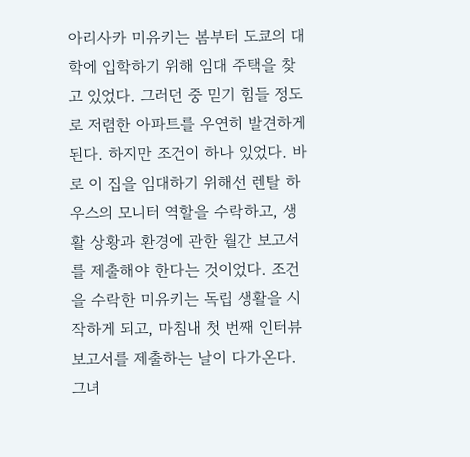아리사카 미유키는 봄부터 도쿄의 대학에 입학하기 위해 임대 주택을 찾고 있었다. 그러던 중 믿기 힘들 정도로 저렴한 아파트를 우연히 발견하게 된다. 하지만 조건이 하나 있었다. 바로 이 집을 임대하기 위해선 렌탈 하우스의 모니터 역할을 수락하고, 생활 상황과 환경에 관한 월간 보고서를 제출해야 한다는 것이었다. 조건을 수락한 미유키는 독립 생활을 시작하게 되고, 마침내 첫 번째 인터뷰 보고서를 제출하는 날이 다가온다. 그녀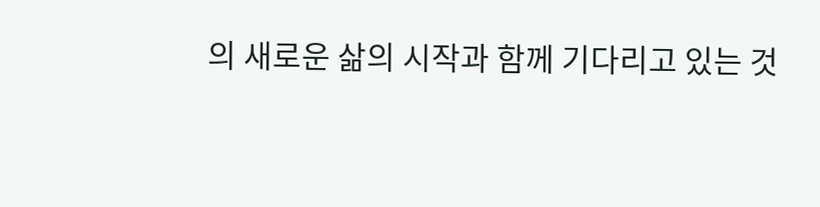의 새로운 삶의 시작과 함께 기다리고 있는 것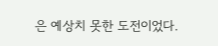은 예상치 못한 도전이었다.